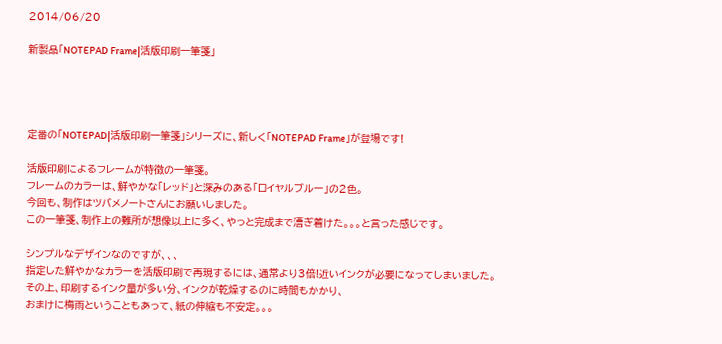2014/06/20

新製品「NOTEPAD Frame|活版印刷一筆箋」




定番の「NOTEPAD|活版印刷一筆箋」シリーズに、新しく「NOTEPAD Frame」が登場です!

活版印刷によるフレームが特徴の一筆箋。
フレームのカラーは、鮮やかな「レッド」と深みのある「ロイヤルブルー」の2色。
今回も、制作はツバメノートさんにお願いしました。
この一筆箋、制作上の難所が想像以上に多く、やっと完成まで漕ぎ着けた。。。と言った感じです。

シンプルなデザインなのですが、、、
指定した鮮やかなカラーを活版印刷で再現するには、通常より3倍!近いインクが必要になってしまいました。
その上、印刷するインク量が多い分、インクが乾燥するのに時間もかかり、
おまけに梅雨ということもあって、紙の伸縮も不安定。。。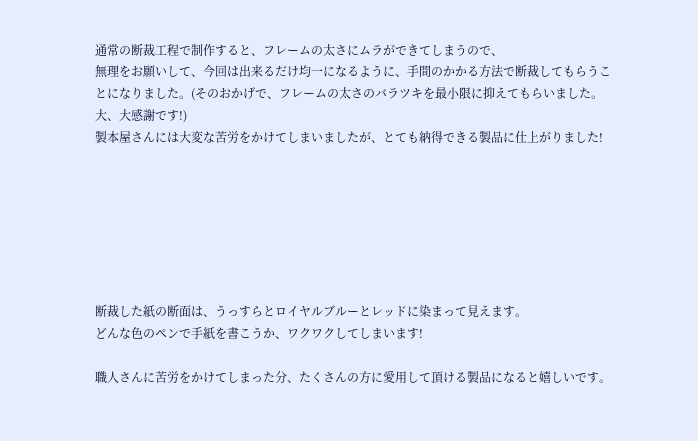通常の断裁工程で制作すると、フレームの太さにムラができてしまうので、
無理をお願いして、今回は出来るだけ均一になるように、手間のかかる方法で断裁してもらうことになりました。(そのおかげで、フレームの太さのバラツキを最小限に抑えてもらいました。大、大感謝です!)
製本屋さんには大変な苦労をかけてしまいましたが、とても納得できる製品に仕上がりました!







断裁した紙の断面は、うっすらとロイヤルブルーとレッドに染まって見えます。
どんな色のペンで手紙を書こうか、ワクワクしてしまいます!

職人さんに苦労をかけてしまった分、たくさんの方に愛用して頂ける製品になると嬉しいです。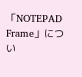「NOTEPAD Frame」につい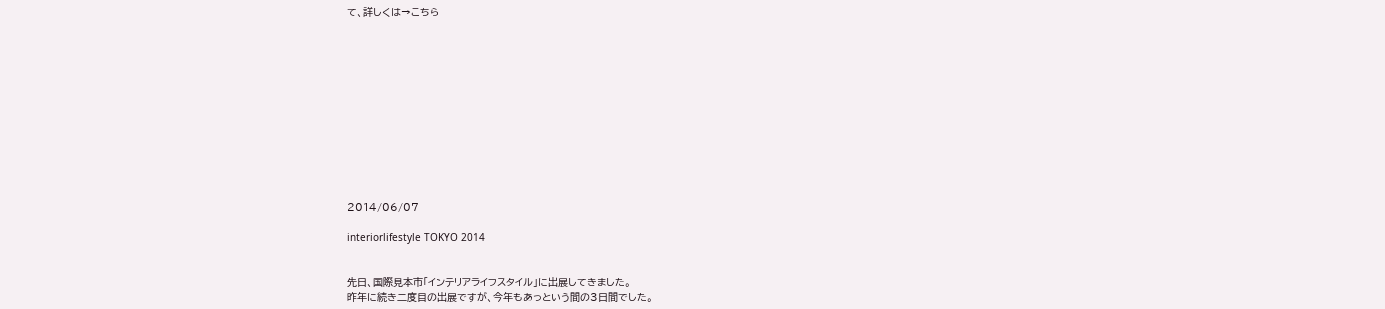て、詳しくは→こちら












2014/06/07

interiorlifestyle TOKYO 2014


先日、国際見本市「インテリアライフスタイル」に出展してきました。
昨年に続き二度目の出展ですが、今年もあっという間の3日間でした。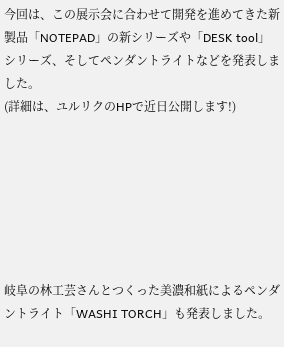今回は、この展示会に合わせて開発を進めてきた新製品「NOTEPAD」の新シリーズや「DESK tool」シリーズ、そしてペンダントライトなどを発表しました。
(詳細は、ユルリクのHPで近日公開します!)







岐阜の林工芸さんとつくった美濃和紙によるペンダントライト「WASHI TORCH」も発表しました。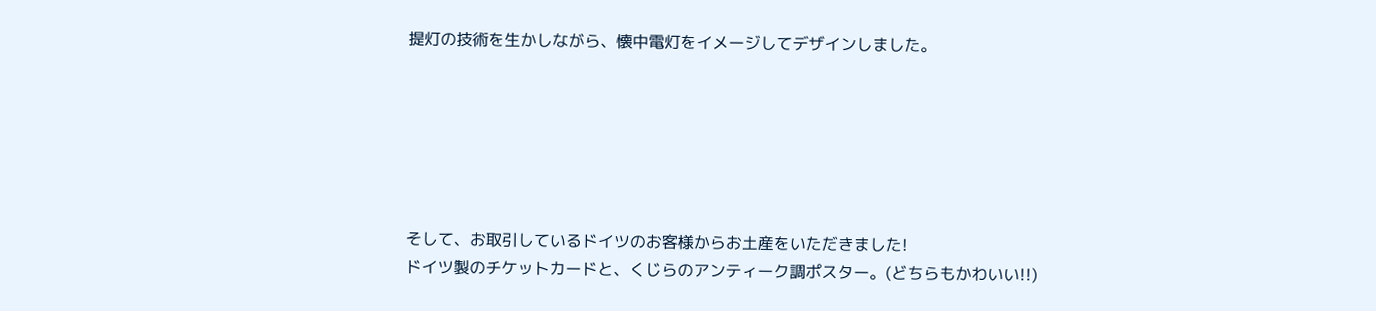提灯の技術を生かしながら、懐中電灯をイメージしてデザインしました。






そして、お取引しているドイツのお客様からお土産をいただきました!
ドイツ製のチケットカードと、くじらのアンティーク調ポスター。(どちらもかわいい!!)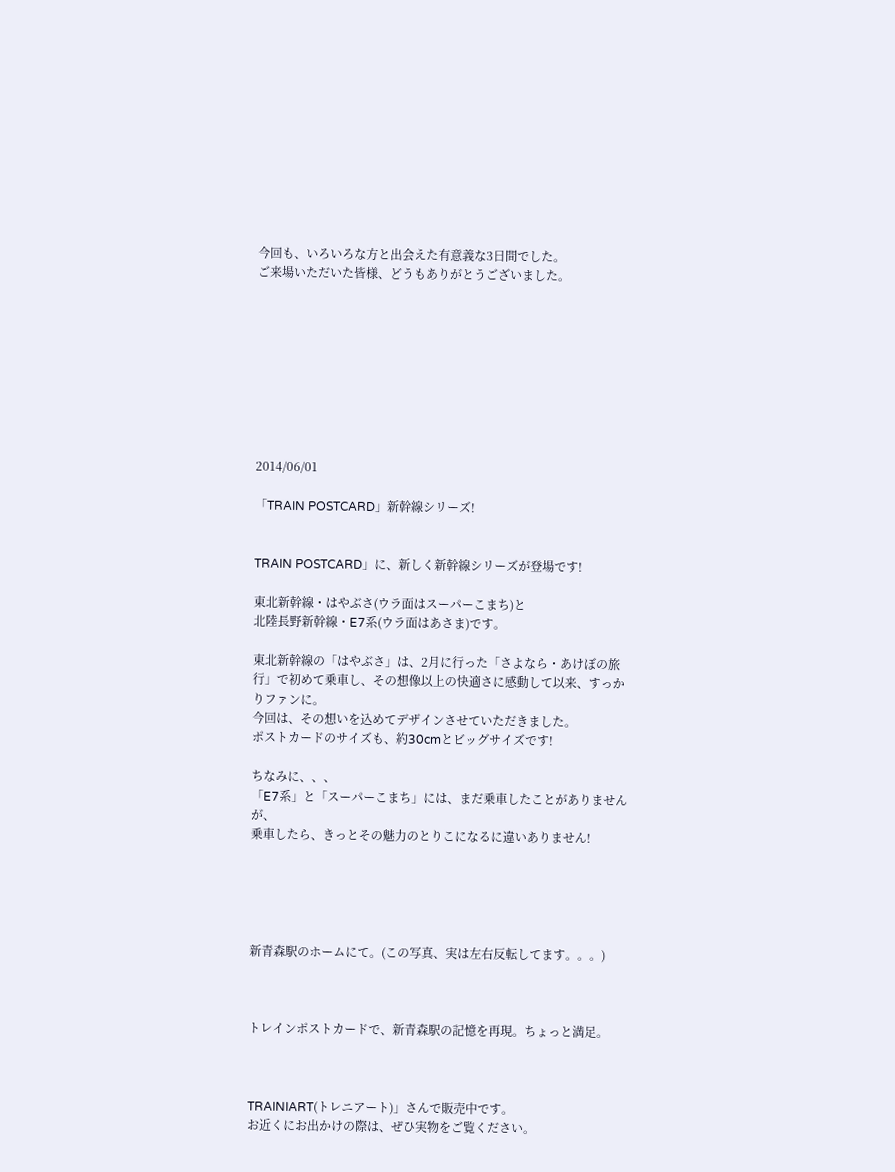今回も、いろいろな方と出会えた有意義な3日間でした。
ご来場いただいた皆様、どうもありがとうございました。









2014/06/01

「TRAIN POSTCARD」新幹線シリーズ!


TRAIN POSTCARD」に、新しく新幹線シリーズが登場です!

東北新幹線・はやぶさ(ウラ面はスーパーこまち)と
北陸長野新幹線・E7系(ウラ面はあさま)です。

東北新幹線の「はやぶさ」は、2月に行った「さよなら・あけぼの旅行」で初めて乗車し、その想像以上の快適さに感動して以来、すっかりファンに。
今回は、その想いを込めてデザインさせていただきました。
ポストカードのサイズも、約30cmとビッグサイズです!

ちなみに、、、
「E7系」と「スーパーこまち」には、まだ乗車したことがありませんが、
乗車したら、きっとその魅力のとりこになるに違いありません!





新青森駅のホームにて。(この写真、実は左右反転してます。。。)



トレインポストカードで、新青森駅の記憶を再現。ちょっと満足。



TRAINIART(トレニアート)」さんで販売中です。
お近くにお出かけの際は、ぜひ実物をご覧ください。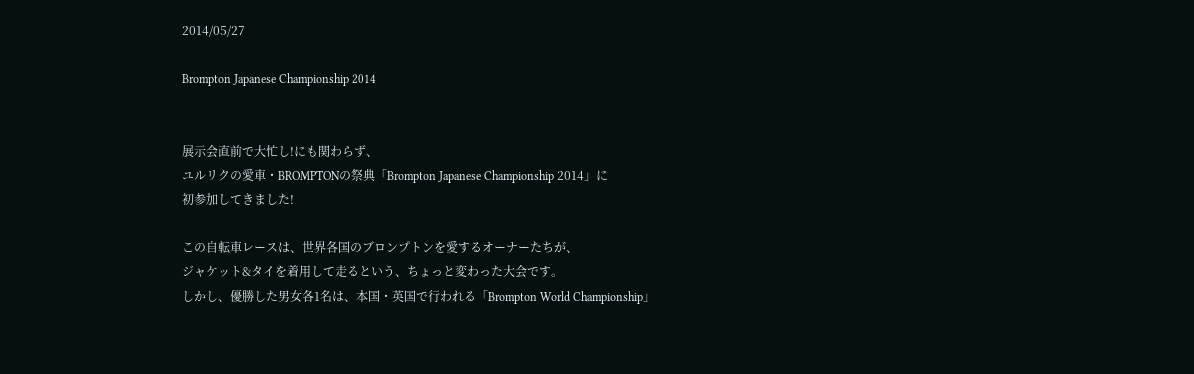2014/05/27

Brompton Japanese Championship 2014


展示会直前で大忙し!にも関わらず、
ユルリクの愛車・BROMPTONの祭典「Brompton Japanese Championship 2014」に
初参加してきました!

この自転車レースは、世界各国のブロンプトンを愛するオーナーたちが、
ジャケット&タイを着用して走るという、ちょっと変わった大会です。
しかし、優勝した男女各1名は、本国・英国で行われる「Brompton World Championship」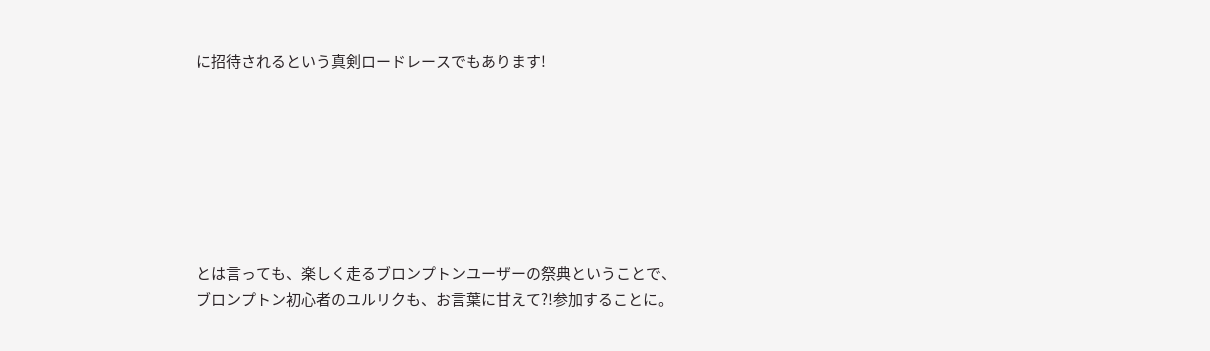に招待されるという真剣ロードレースでもあります!







とは言っても、楽しく走るブロンプトンユーザーの祭典ということで、
ブロンプトン初心者のユルリクも、お言葉に甘えて?!参加することに。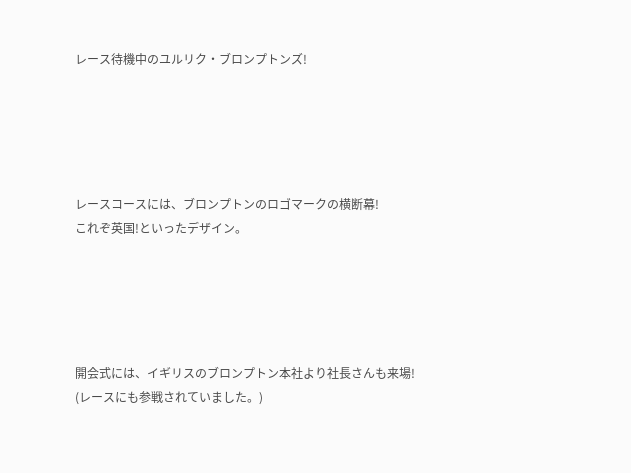レース待機中のユルリク・ブロンプトンズ!





レースコースには、ブロンプトンのロゴマークの横断幕!
これぞ英国!といったデザイン。





開会式には、イギリスのブロンプトン本社より社長さんも来場!
(レースにも参戦されていました。)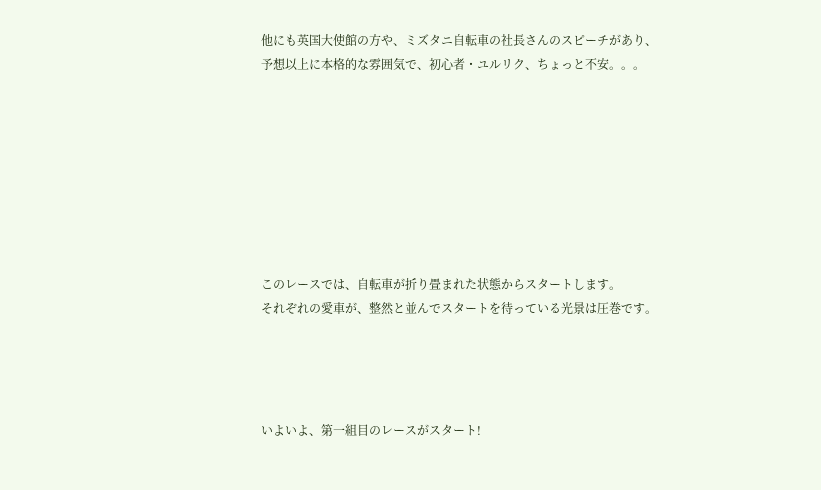他にも英国大使館の方や、ミズタニ自転車の社長さんのスピーチがあり、
予想以上に本格的な雰囲気で、初心者・ユルリク、ちょっと不安。。。








このレースでは、自転車が折り畳まれた状態からスタートします。
それぞれの愛車が、整然と並んでスタートを待っている光景は圧巻です。




いよいよ、第一組目のレースがスタート!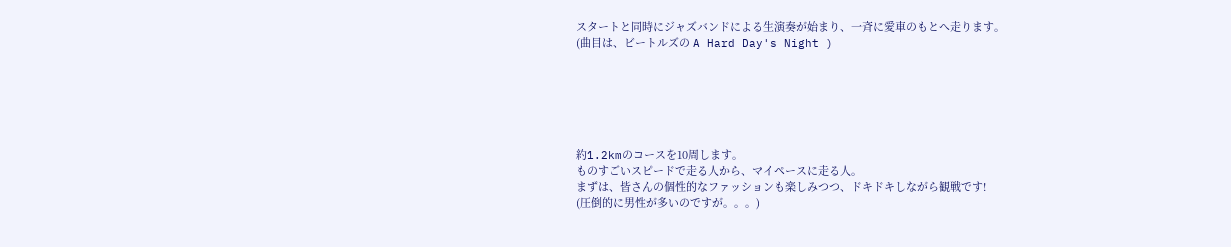スタートと同時にジャズバンドによる生演奏が始まり、一斉に愛車のもとへ走ります。
(曲目は、ビートルズの A Hard Day's Night )






約1.2kmのコースを10周します。
ものすごいスピードで走る人から、マイペースに走る人。
まずは、皆さんの個性的なファッションも楽しみつつ、ドキドキしながら観戦です!
(圧倒的に男性が多いのですが。。。)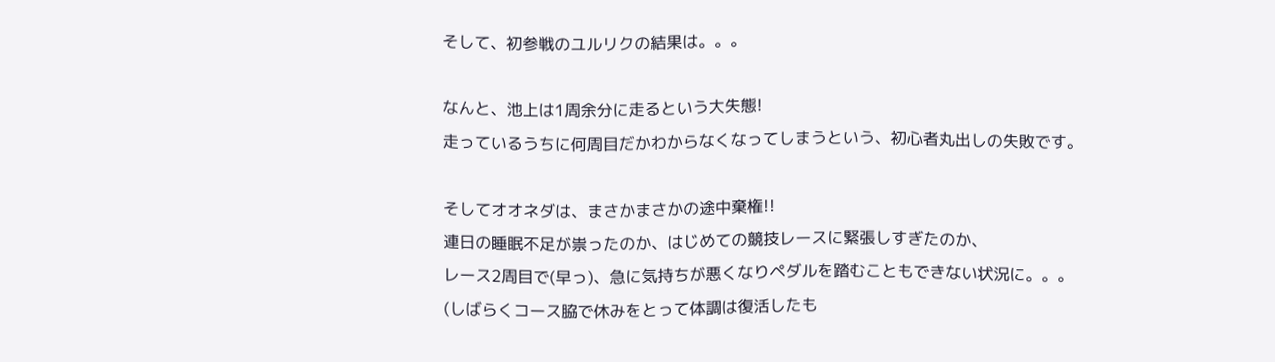そして、初参戦のユルリクの結果は。。。

なんと、池上は1周余分に走るという大失態!
走っているうちに何周目だかわからなくなってしまうという、初心者丸出しの失敗です。

そしてオオネダは、まさかまさかの途中棄権!!
連日の睡眠不足が祟ったのか、はじめての競技レースに緊張しすぎたのか、
レース2周目で(早っ)、急に気持ちが悪くなりペダルを踏むこともできない状況に。。。
(しばらくコース脇で休みをとって体調は復活したも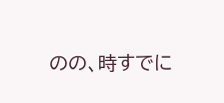のの、時すでに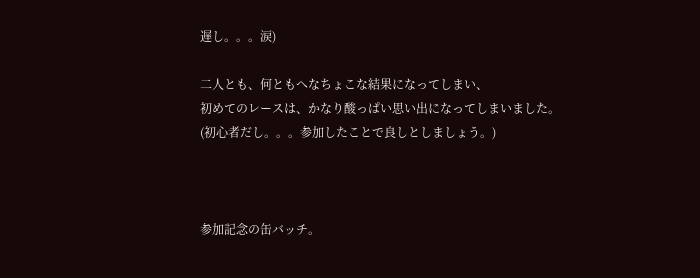遅し。。。涙)

二人とも、何ともへなちょこな結果になってしまい、
初めてのレースは、かなり酸っぱい思い出になってしまいました。
(初心者だし。。。参加したことで良しとしましょう。)



参加記念の缶バッチ。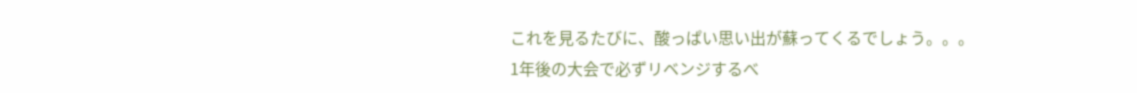これを見るたびに、酸っぱい思い出が蘇ってくるでしょう。。。
1年後の大会で必ずリベンジするべ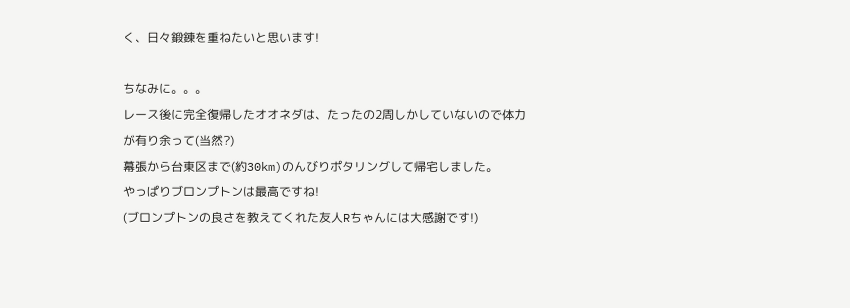く、日々鍛錬を重ねたいと思います!

ちなみに。。。
レース後に完全復帰したオオネダは、たったの2周しかしていないので体力が有り余って(当然?)
幕張から台東区まで(約30km)のんびりポタリングして帰宅しました。
やっぱりブロンプトンは最高ですね!
(ブロンプトンの良さを教えてくれた友人Rちゃんには大感謝です!)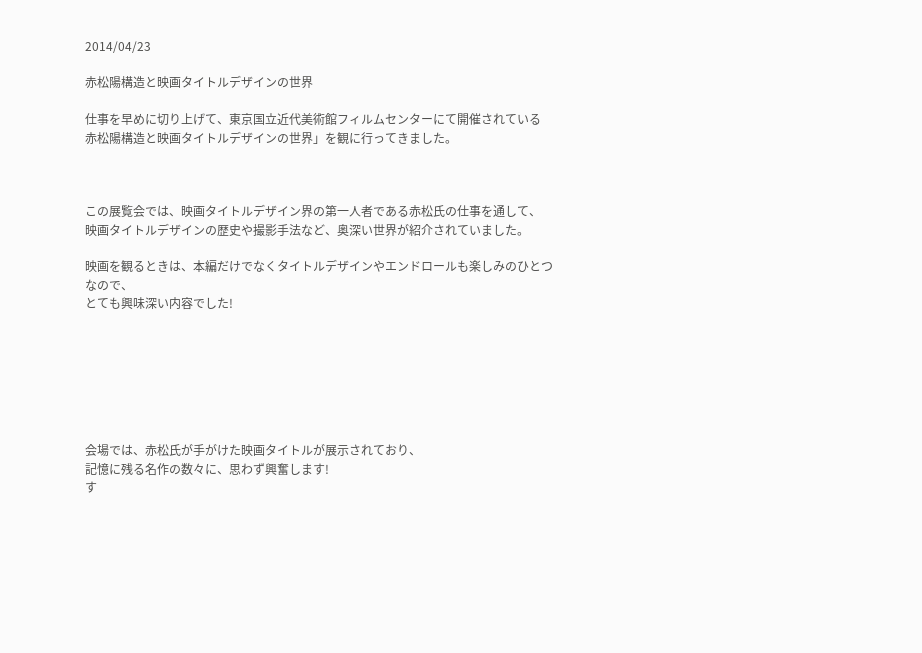2014/04/23

赤松陽構造と映画タイトルデザインの世界

仕事を早めに切り上げて、東京国立近代美術館フィルムセンターにて開催されている
赤松陽構造と映画タイトルデザインの世界」を観に行ってきました。



この展覧会では、映画タイトルデザイン界の第一人者である赤松氏の仕事を通して、
映画タイトルデザインの歴史や撮影手法など、奥深い世界が紹介されていました。

映画を観るときは、本編だけでなくタイトルデザインやエンドロールも楽しみのひとつなので、
とても興味深い内容でした!







会場では、赤松氏が手がけた映画タイトルが展示されており、
記憶に残る名作の数々に、思わず興奮します!
す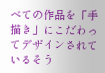べての作品を「手描き」にこだわってデザインされているそう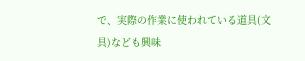で、実際の作業に使われている道具(文具)なども興味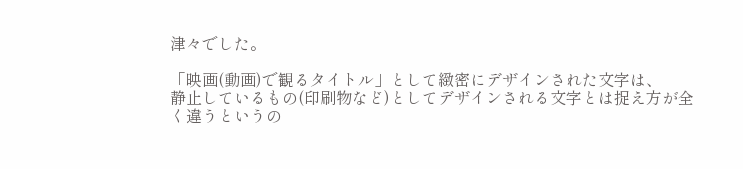津々でした。

「映画(動画)で観るタイトル」として緻密にデザインされた文字は、
静止しているもの(印刷物など)としてデザインされる文字とは捉え方が全く違うというの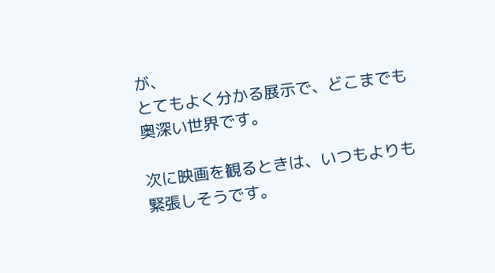が、
とてもよく分かる展示で、どこまでも奥深い世界です。

次に映画を観るときは、いつもよりも緊張しそうです。